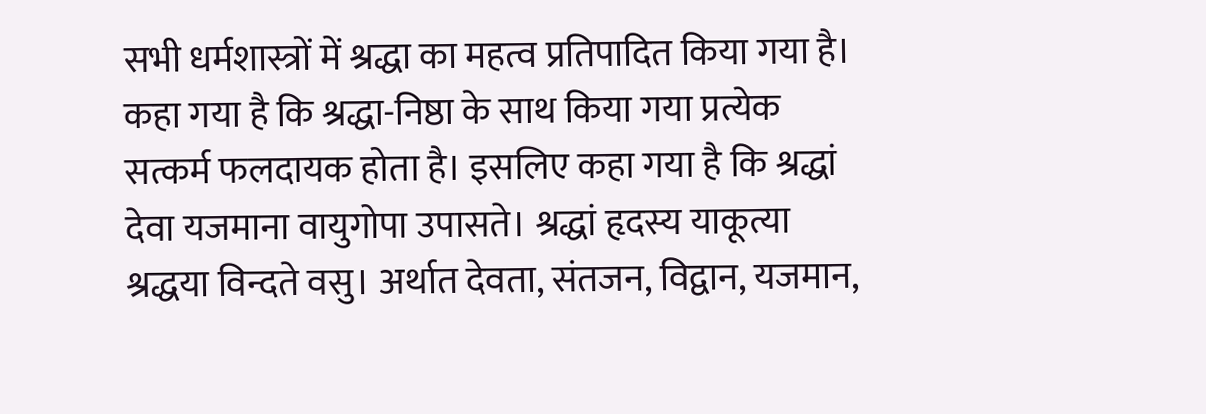सभी धर्मशास्त्रों में श्रद्धा का महत्व प्रतिपादित किया गया है। कहा गया है कि श्रद्धा-निष्ठा के साथ किया गया प्रत्येक सत्कर्म फलदायक होता है। इसलिए कहा गया है कि श्रद्धां देवा यजमाना वायुगोपा उपासते। श्रद्धां हृदस्य याकूत्या श्रद्धया विन्दते वसु। अर्थात देवता, संतजन, विद्वान, यजमान,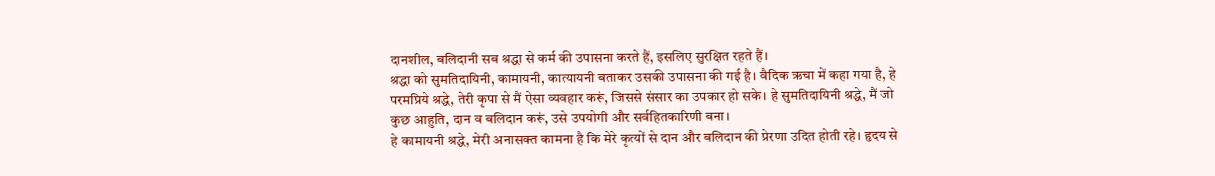दानशील, बलिदानी सब श्रद्धा से कर्म की उपासना करते हैं, इसलिए सुरक्षित रहते हैं।
श्रद्धा को सुमतिदायिनी, कामायनी, कात्यायनी बताकर उसकी उपासना की गई है। वैदिक ऋचा में कहा गया है, हे परमप्रिये श्रद्धे, तेरी कृपा से मैं ऐसा व्यवहार करूं, जिससे संसार का उपकार हो सके। हे सुमतिदायिनी श्रद्धे, मैं जो कुछ आहुति, दान व बलिदान करूं, उसे उपयोगी और सर्वहितकारिणी बना।
हे कामायनी श्रद्धे, मेरी अनासक्त कामना है कि मेरे कृत्यों से दान और बलिदान की प्रेरणा उदित होती रहे। हृदय से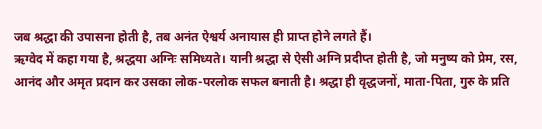जब श्रद्धा की उपासना होती है, तब अनंत ऐश्वर्य अनायास ही प्राप्त होने लगते हैं।
ऋग्वेद में कहा गया है, श्रद्धया अग्निः समिध्यते। यानी श्रद्धा से ऐसी अग्नि प्रदीप्त होती है, जो मनुष्य को प्रेम, रस, आनंद और अमृत प्रदान कर उसका लोक-परलोक सफल बनाती है। श्रद्धा ही वृद्धजनों, माता-पिता, गुरु के प्रति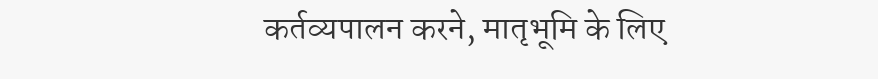कर्तव्यपालन करने, मातृभूमि के लिए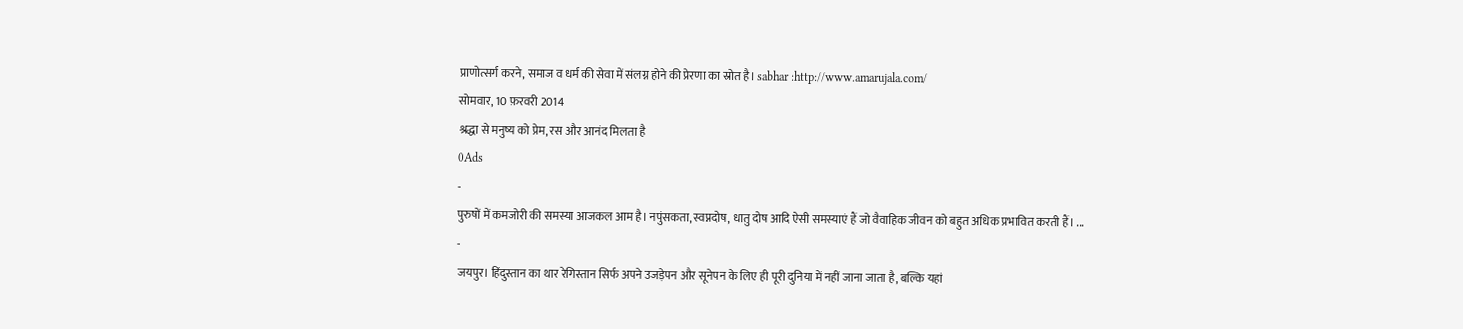प्राणोत्सर्ग करने, समाज व धर्म की सेवा में संलग्न होने की प्रेरणा का स्रोत है। sabhar :http://www.amarujala.com/
सोमवार, 10 फ़रवरी 2014
श्रद्धा से मनुष्य को प्रेम, रस और आनंद मिलता है
0Ads
-
पुरुषों में कमजोरी की समस्या आजकल आम है। नपुंसकता, स्वप्नदोष, धातु दोष आदि ऐसी समस्याएं हैं जो वैवाहिक जीवन को बहुत अधिक प्रभावित करती हैं। ...
-
जयपुर। हिंदुस्तान का थार रेगिस्तान सिर्फ अपने उजड़ेपन और सूनेपन के लिए ही पूरी दुनिया में नहीं जाना जाता है, बल्कि यहां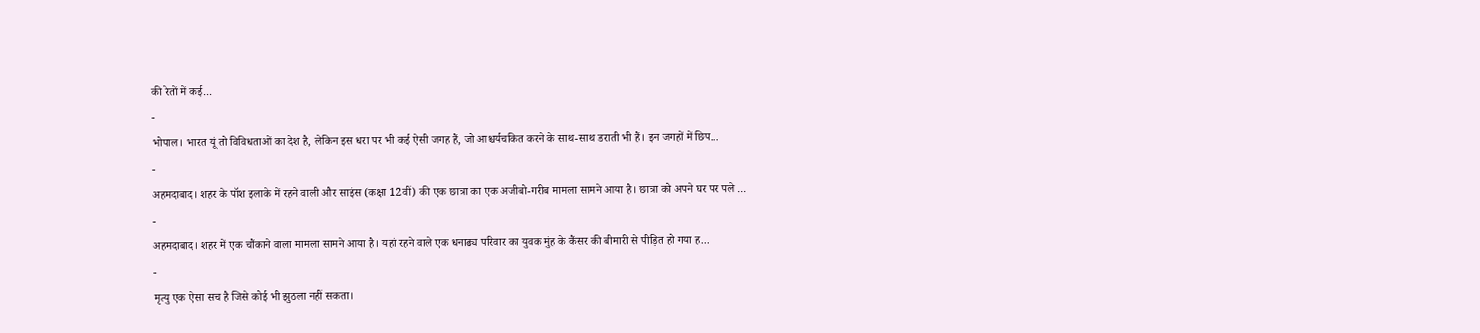की रेतों में कई...
-
भोपाल। भारत यूं तो विविधताओं का देश है, लेकिन इस धरा पर भी कई ऐसी जगह हैं, जो आश्चर्यचकित करने के साथ-साथ डराती भी हैं। इन जगहों में छिप...
-
अहमदाबाद। शहर के पॉश इलाके में रहने वाली और साइंस (कक्षा 12वीं) की एक छात्रा का एक अजीबो-गरीब मामला सामने आया है। छात्रा को अपने घर पर पले ...
-
अहमदाबाद। शहर में एक चौंकाने वाला मामला सामने आया है। यहां रहने वाले एक धनाढ्य परिवार का युवक मुंह के कैंसर की बीमारी से पीड़ित हो गया ह...
-
मृत्यु एक ऐसा सच है जिसे कोई भी झुठला नहीं सकता।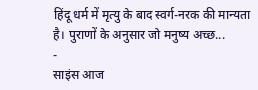हिंदू धर्म में मृत्यु के बाद स्वर्ग-नरक की मान्यता है। पुराणों के अनुसार जो मनुष्य अच्छ...
-
साइंस आज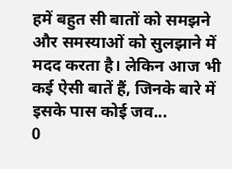हमें बहुत सी बातों को समझने और समस्याओं को सुलझाने में मदद करता है। लेकिन आज भी कई ऐसी बातें हैं, जिनके बारे में इसके पास कोई जव...
0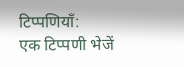टिप्पणियाँ:
एक टिप्पणी भेजें